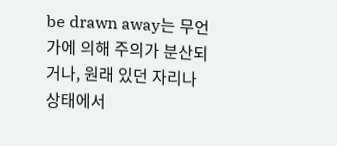be drawn away는 무언가에 의해 주의가 분산되거나, 원래 있던 자리나 상태에서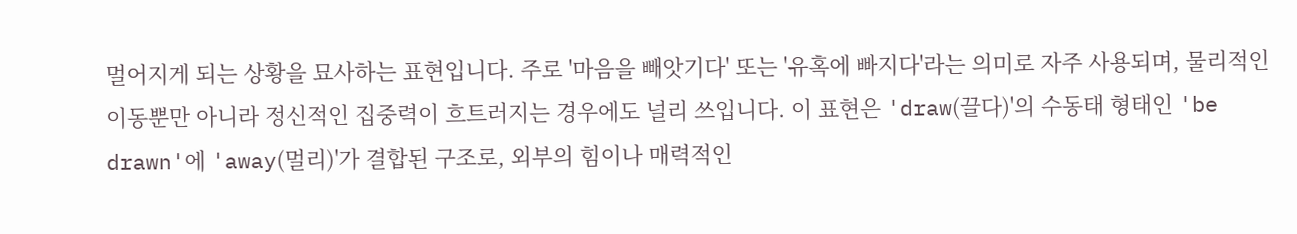멀어지게 되는 상황을 묘사하는 표현입니다. 주로 '마음을 빼앗기다' 또는 '유혹에 빠지다'라는 의미로 자주 사용되며, 물리적인 이동뿐만 아니라 정신적인 집중력이 흐트러지는 경우에도 널리 쓰입니다. 이 표현은 'draw(끌다)'의 수동태 형태인 'be drawn'에 'away(멀리)'가 결합된 구조로, 외부의 힘이나 매력적인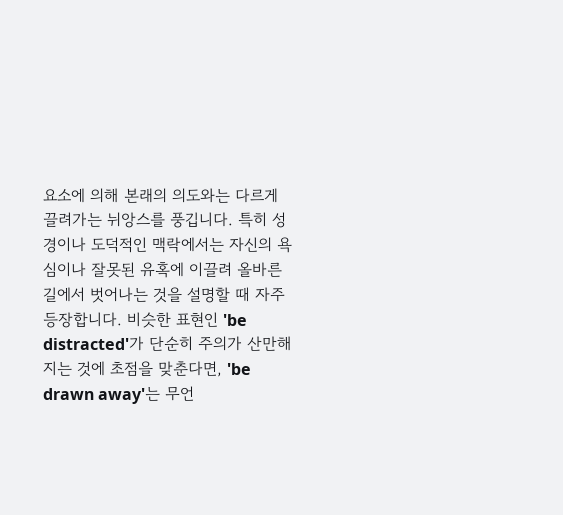요소에 의해 본래의 의도와는 다르게 끌려가는 뉘앙스를 풍깁니다. 특히 성경이나 도덕적인 맥락에서는 자신의 욕심이나 잘못된 유혹에 이끌려 올바른 길에서 벗어나는 것을 설명할 때 자주 등장합니다. 비슷한 표현인 'be distracted'가 단순히 주의가 산만해지는 것에 초점을 맞춘다면, 'be drawn away'는 무언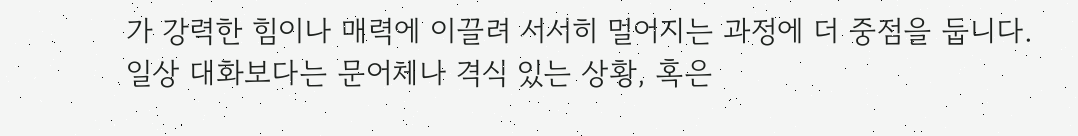가 강력한 힘이나 매력에 이끌려 서서히 멀어지는 과정에 더 중점을 둡니다. 일상 대화보다는 문어체나 격식 있는 상황, 혹은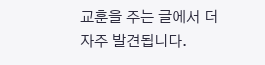교훈을 주는 글에서 더 자주 발견됩니다.